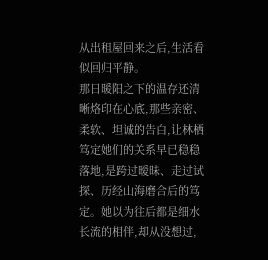从出租屋回来之后,生活看似回归平静。
那日暖阳之下的温存还清晰烙印在心底,那些亲密、柔软、坦诚的告白,让林栖笃定她们的关系早已稳稳落地,是跨过暧昧、走过试探、历经山海磨合后的笃定。她以为往后都是细水长流的相伴,却从没想过,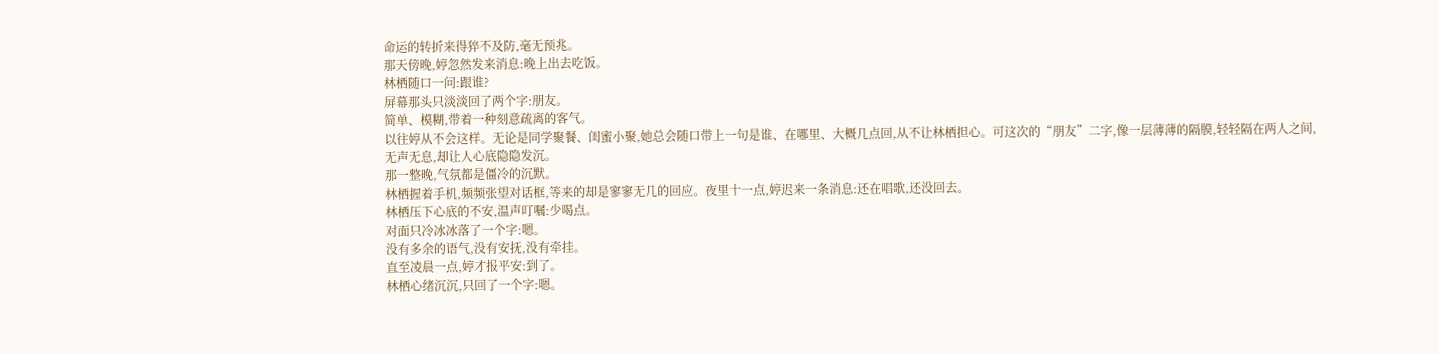命运的转折来得猝不及防,毫无预兆。
那天傍晚,婷忽然发来消息:晚上出去吃饭。
林栖随口一问:跟谁?
屏幕那头只淡淡回了两个字:朋友。
简单、模糊,带着一种刻意疏离的客气。
以往婷从不会这样。无论是同学聚餐、闺蜜小聚,她总会随口带上一句是谁、在哪里、大概几点回,从不让林栖担心。可这次的“朋友”二字,像一层薄薄的隔膜,轻轻隔在两人之间,无声无息,却让人心底隐隐发沉。
那一整晚,气氛都是僵冷的沉默。
林栖握着手机,频频张望对话框,等来的却是寥寥无几的回应。夜里十一点,婷迟来一条消息:还在唱歌,还没回去。
林栖压下心底的不安,温声叮嘱:少喝点。
对面只冷冰冰落了一个字:嗯。
没有多余的语气,没有安抚,没有牵挂。
直至凌晨一点,婷才报平安:到了。
林栖心绪沉沉,只回了一个字:嗯。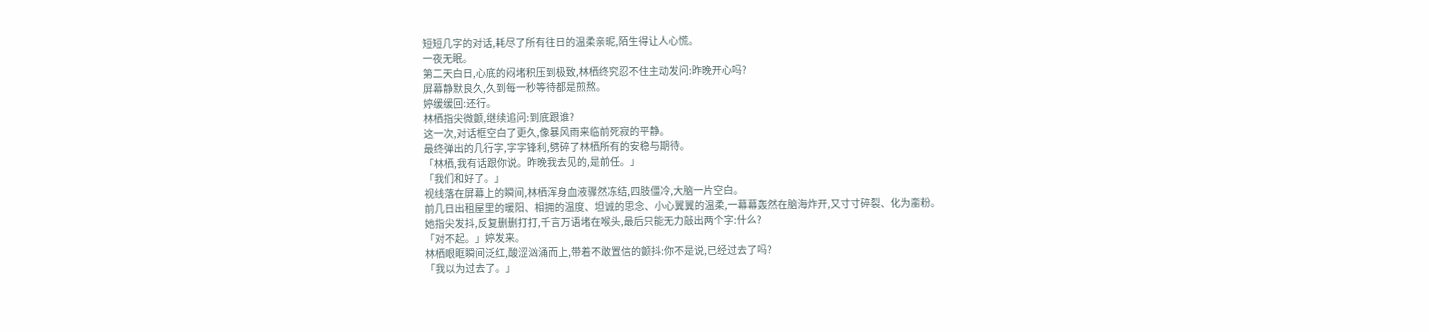短短几字的对话,耗尽了所有往日的温柔亲昵,陌生得让人心慌。
一夜无眠。
第二天白日,心底的闷堵积压到极致,林栖终究忍不住主动发问:昨晚开心吗?
屏幕静默良久,久到每一秒等待都是煎熬。
婷缓缓回:还行。
林栖指尖微颤,继续追问:到底跟谁?
这一次,对话框空白了更久,像暴风雨来临前死寂的平静。
最终弹出的几行字,字字锋利,劈碎了林栖所有的安稳与期待。
「林栖,我有话跟你说。昨晚我去见的,是前任。」
「我们和好了。」
视线落在屏幕上的瞬间,林栖浑身血液骤然冻结,四肢僵冷,大脑一片空白。
前几日出租屋里的暖阳、相拥的温度、坦诚的思念、小心翼翼的温柔,一幕幕轰然在脑海炸开,又寸寸碎裂、化为齑粉。
她指尖发抖,反复删删打打,千言万语堵在喉头,最后只能无力敲出两个字:什么?
「对不起。」婷发来。
林栖眼眶瞬间泛红,酸涩汹涌而上,带着不敢置信的颤抖:你不是说,已经过去了吗?
「我以为过去了。」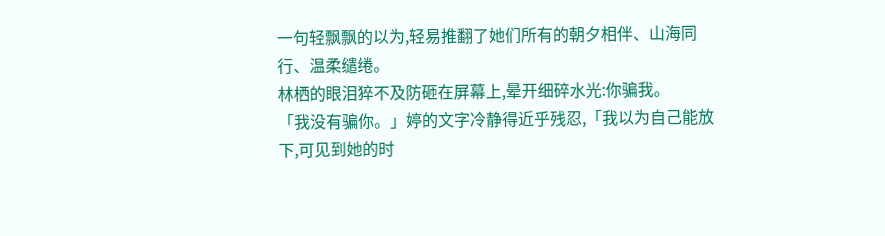一句轻飘飘的以为,轻易推翻了她们所有的朝夕相伴、山海同行、温柔缱绻。
林栖的眼泪猝不及防砸在屏幕上,晕开细碎水光:你骗我。
「我没有骗你。」婷的文字冷静得近乎残忍,「我以为自己能放下,可见到她的时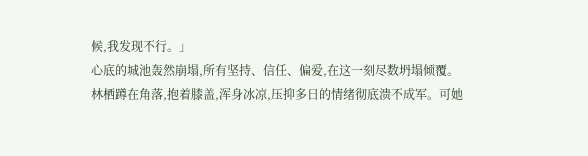候,我发现不行。」
心底的城池轰然崩塌,所有坚持、信任、偏爱,在这一刻尽数坍塌倾覆。
林栖蹲在角落,抱着膝盖,浑身冰凉,压抑多日的情绪彻底溃不成军。可她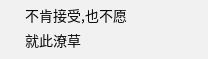不肯接受,也不愿就此潦草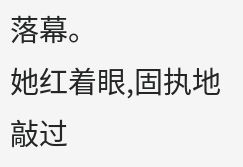落幕。
她红着眼,固执地敲过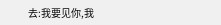去:我要见你,我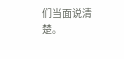们当面说清楚。